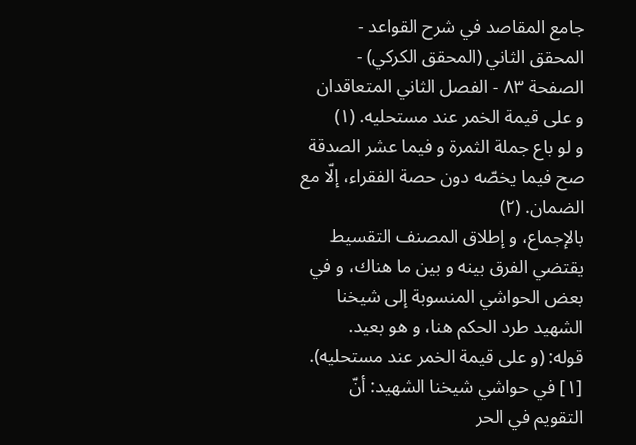جامع المقاصد في شرح القواعد - المحقق الثاني (المحقق الكركي) - الصفحة ٨٣ - الفصل الثاني المتعاقدان
و على قيمة الخمر عند مستحليه. (١)
و لو باع جملة الثمرة و فيما عشر الصدقة صح فيما يخصّه دون حصة الفقراء، إلّا مع الضمان. (٢)
بالإجماع، و إطلاق المصنف التقسيط يقتضي الفرق بينه و بين ما هناك، و في بعض الحواشي المنسوبة إلى شيخنا الشهيد طرد الحكم هنا، و هو بعيد.
قوله: (و على قيمة الخمر عند مستحليه).
[١] في حواشي شيخنا الشهيد: أنّ التقويم في الحر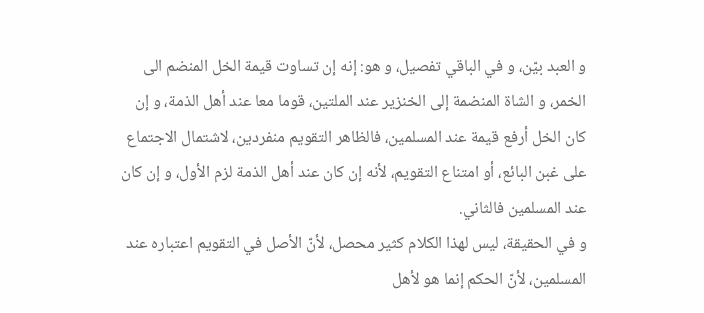و العبد بيّن، و في الباقي تفصيل، و هو: إنه إن تساوت قيمة الخل المنضم الى الخمر، و الشاة المنضمة إلى الخنزير عند الملتين، قوما معا عند أهل الذمة، و إن كان الخل أرفع قيمة عند المسلمين، فالظاهر التقويم منفردين، لاشتمال الاجتماع على غبن البائع، أو امتناع التقويم، لأنه إن كان عند أهل الذمة لزم الأول، و إن كان عند المسلمين فالثاني.
و في الحقيقة، ليس لهذا الكلام كثير محصل، لأنّ الأصل في التقويم اعتباره عند المسلمين، لأنّ الحكم إنما هو لأهل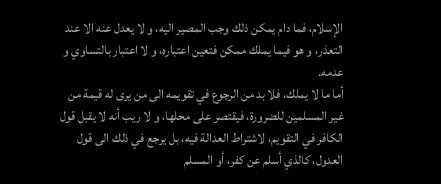الإسلام، فما دام يمكن ذلك وجب المصير اليه، و لا يعدل عنه الا عند التعذر، و هو فيما يملك ممكن فتعين اعتباره، و لا اعتبار بالتساوي و عدمه.
أما ما لا يملك، فلا بد من الرجوع في تقويمه الى من يرى له قيمة من غير المسلمين للضرورة، فيقتصر على محلها، و لا ريب أنه لا يقبل قول الكافر في التقويم، لاشتراط العدالة فيه، بل يرجع في ذلك الى قول العدول، كالذي أسلم عن كفر، أو المسلم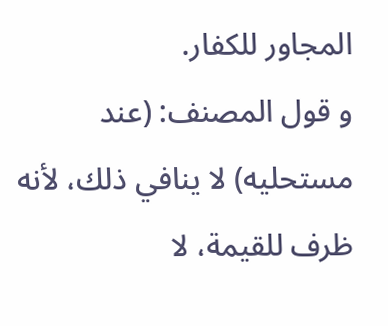المجاور للكفار.
و قول المصنف: (عند مستحليه) لا ينافي ذلك، لأنه ظرف للقيمة، لا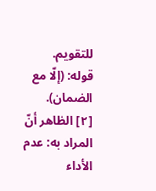للتقويم.
قوله: (إلّا مع الضمان).
[٢] الظاهر أنّ المراد به: عدم الأداء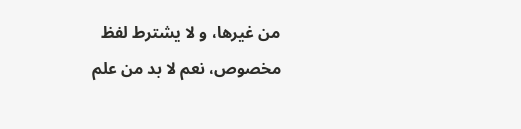من غيرها، و لا يشترط لفظ مخصوص، نعم لا بد من علم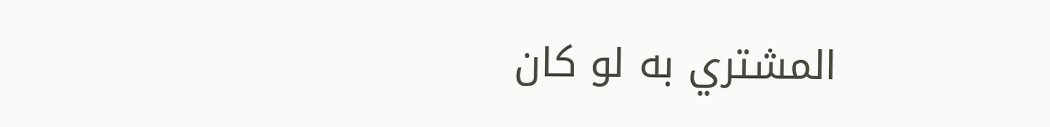المشتري به لو كان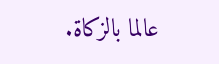عالما بالزكاة.